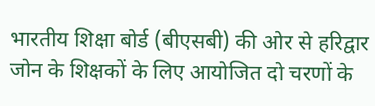भारतीय शिक्षा बोर्ड (बीएसबी) की ओर से हरिद्वार जोन के शिक्षकों के लिए आयोजित दो चरणों के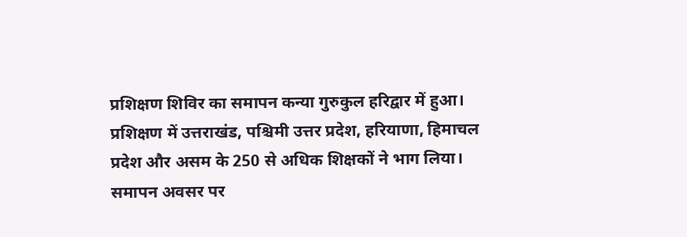प्रशिक्षण शिविर का समापन कन्या गुरुकुल हरिद्वार में हुआ। प्रशिक्षण में उत्तराखंड, पश्चिमी उत्तर प्रदेश, हरियाणा, हिमाचल प्रदेश और असम के 250 से अधिक शिक्षकों ने भाग लिया।
समापन अवसर पर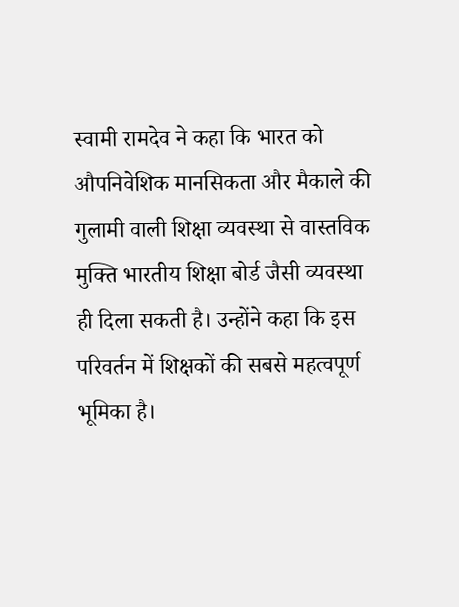स्वामी रामदेव ने कहा कि भारत को औपनिवेशिक मानसिकता और मैकाले की गुलामी वाली शिक्षा व्यवस्था से वास्तविक मुक्ति भारतीय शिक्षा बोर्ड जैसी व्यवस्था ही दिला सकती है। उन्होंने कहा कि इस परिवर्तन में शिक्षकों की सबसे महत्वपूर्ण भूमिका है।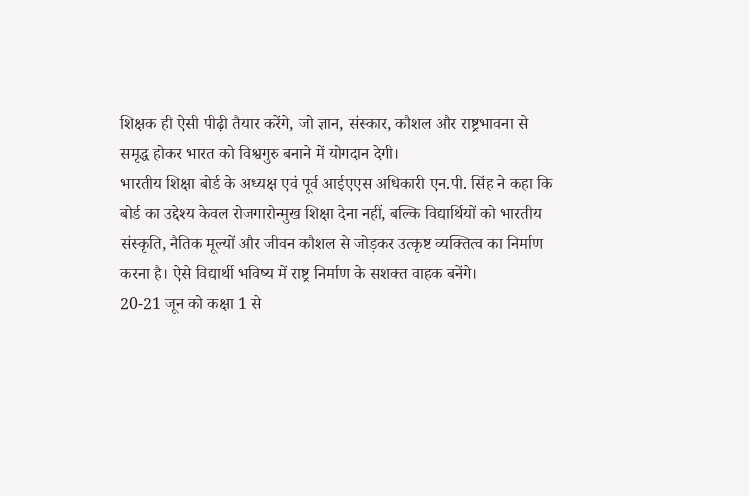शिक्षक ही ऐसी पीढ़ी तैयार करेंगे, जो ज्ञान, संस्कार, कौशल और राष्ट्रभावना से समृद्ध होकर भारत को विश्वगुरु बनाने में योगदान देगी।
भारतीय शिक्षा बोर्ड के अध्यक्ष एवं पूर्व आईएएस अधिकारी एन.पी. सिंह ने कहा कि बोर्ड का उद्देश्य केवल रोजगारोन्मुख शिक्षा देना नहीं, बल्कि विद्यार्थियों को भारतीय संस्कृति, नैतिक मूल्यों और जीवन कौशल से जोड़कर उत्कृष्ट व्यक्तित्व का निर्माण करना है। ऐसे विद्यार्थी भविष्य में राष्ट्र निर्माण के सशक्त वाहक बनेंगे।
20-21 जून को कक्षा 1 से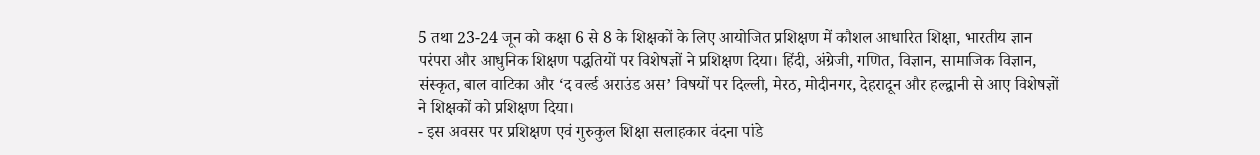5 तथा 23-24 जून को कक्षा 6 से 8 के शिक्षकों के लिए आयोजित प्रशिक्षण में कौशल आधारित शिक्षा, भारतीय ज्ञान परंपरा और आधुनिक शिक्षण पद्धतियों पर विशेषज्ञों ने प्रशिक्षण दिया। हिंदी, अंग्रेजी, गणित, विज्ञान, सामाजिक विज्ञान, संस्कृत, बाल वाटिका और ‘द वर्ल्ड अराउंड अस’ विषयों पर दिल्ली, मेरठ, मोदीनगर, देहरादून और हल्द्वानी से आए विशेषज्ञों ने शिक्षकों को प्रशिक्षण दिया।
- इस अवसर पर प्रशिक्षण एवं गुरुकुल शिक्षा सलाहकार वंदना पांडे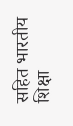सहित भारतीय शिक्षा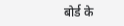बोर्ड के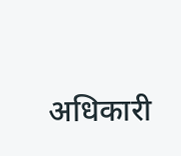अधिकारी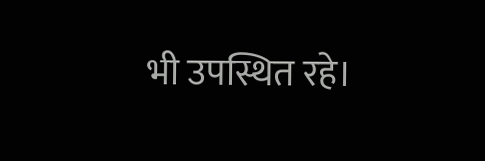भी उपस्थित रहे।